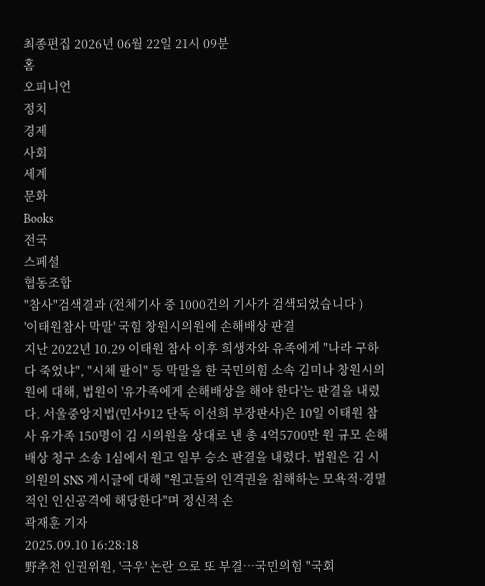최종편집 2026년 06월 22일 21시 09분
홈
오피니언
정치
경제
사회
세계
문화
Books
전국
스페셜
협동조합
"참사"검색결과 (전체기사 중 1000건의 기사가 검색되었습니다 )
'이태원참사 막말' 국힘 창원시의원에 손해배상 판결
지난 2022년 10.29 이태원 참사 이후 희생자와 유족에게 "나라 구하다 죽었냐", "시체 팔이" 등 막말을 한 국민의힘 소속 김미나 창원시의원에 대해, 법원이 '유가족에게 손해배상을 해야 한다'는 판결을 내렸다. 서울중앙지법(민사912 단독 이선희 부장판사)은 10일 이태원 참사 유가족 150명이 김 시의원을 상대로 낸 총 4억5700만 원 규모 손해배상 청구 소송 1심에서 원고 일부 승소 판결을 내렸다. 법원은 김 시의원의 SNS 게시글에 대해 "원고들의 인격권을 침해하는 모욕적·경멸적인 인신공격에 해당한다"며 정신적 손
곽재훈 기자
2025.09.10 16:28:18
野추천 인권위원, '극우' 논란 으로 또 부결…국민의힘 "국회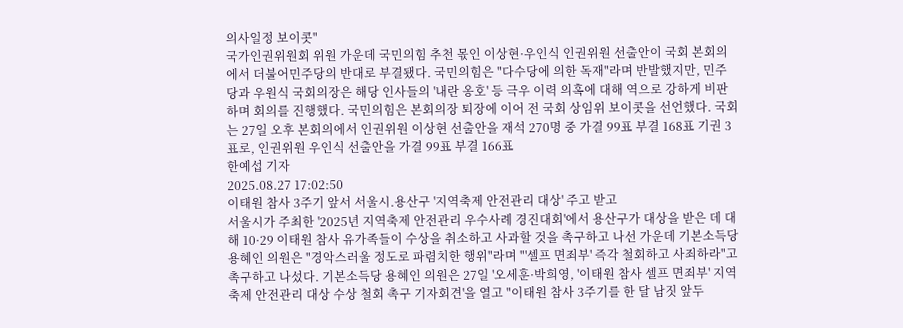의사일정 보이콧"
국가인권위원회 위원 가운데 국민의힘 추천 몫인 이상현·우인식 인권위원 선출안이 국회 본회의에서 더불어민주당의 반대로 부결됐다. 국민의힘은 "다수당에 의한 독재"라며 반발했지만, 민주당과 우원식 국회의장은 해당 인사들의 '내란 옹호' 등 극우 이력 의혹에 대해 역으로 강하게 비판하며 회의를 진행했다. 국민의힘은 본회의장 퇴장에 이어 전 국회 상임위 보이콧을 선언했다. 국회는 27일 오후 본회의에서 인권위원 이상현 선출안을 재석 270명 중 가결 99표 부결 168표 기권 3표로, 인권위원 우인식 선출안을 가결 99표 부결 166표
한예섭 기자
2025.08.27 17:02:50
이태원 참사 3주기 앞서 서울시.용산구 '지역축제 안전관리 대상' 주고 받고
서울시가 주최한 '2025년 지역축제 안전관리 우수사례 경진대회'에서 용산구가 대상을 받은 데 대해 10·29 이태원 참사 유가족들이 수상을 취소하고 사과할 것을 촉구하고 나선 가운데 기본소득당 용혜인 의원은 "경악스러울 정도로 파렴치한 행위"라며 "'셀프 면죄부' 즉각 철회하고 사죄하라"고 촉구하고 나섰다. 기본소득당 용혜인 의원은 27일 '오세훈·박희영, '이태원 참사 셀프 면죄부' 지역축제 안전관리 대상 수상 철회 촉구 기자회견'을 열고 "이태원 참사 3주기를 한 달 남짓 앞두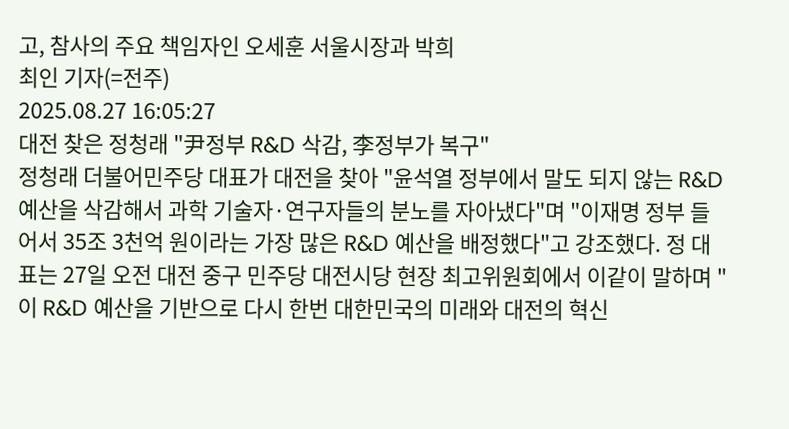고, 참사의 주요 책임자인 오세훈 서울시장과 박희
최인 기자(=전주)
2025.08.27 16:05:27
대전 찾은 정청래 "尹정부 R&D 삭감, 李정부가 복구"
정청래 더불어민주당 대표가 대전을 찾아 "윤석열 정부에서 말도 되지 않는 R&D 예산을 삭감해서 과학 기술자·연구자들의 분노를 자아냈다"며 "이재명 정부 들어서 35조 3천억 원이라는 가장 많은 R&D 예산을 배정했다"고 강조했다. 정 대표는 27일 오전 대전 중구 민주당 대전시당 현장 최고위원회에서 이같이 말하며 "이 R&D 예산을 기반으로 다시 한번 대한민국의 미래와 대전의 혁신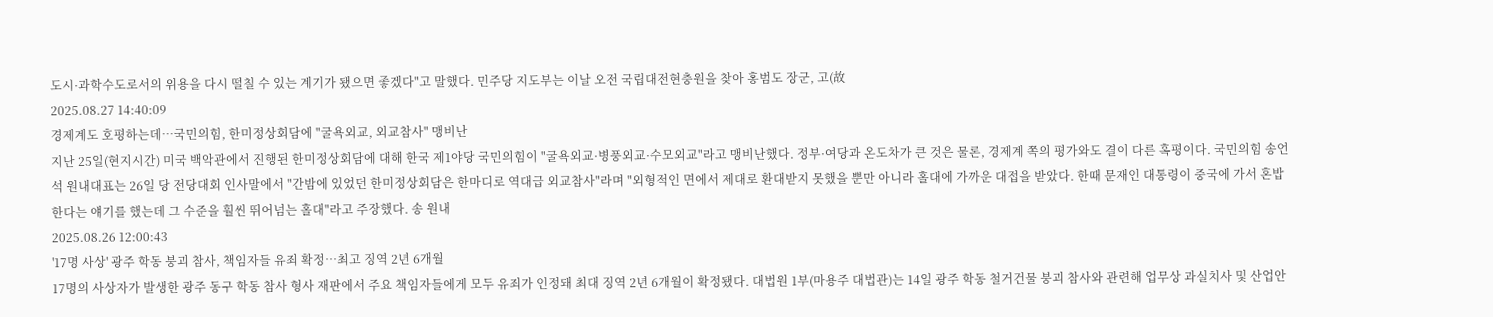도시·과학수도로서의 위용을 다시 떨칠 수 있는 계기가 됐으면 좋겠다"고 말했다. 민주당 지도부는 이날 오전 국립대전현충원을 찾아 홍범도 장군, 고(故
2025.08.27 14:40:09
경제계도 호평하는데…국민의힘, 한미정상회담에 "굴욕외교, 외교참사" 맹비난
지난 25일(현지시간) 미국 백악관에서 진행된 한미정상회담에 대해 한국 제1야당 국민의힘이 "굴욕외교·병풍외교·수모외교"라고 맹비난했다. 정부·여당과 온도차가 큰 것은 물론, 경제계 쪽의 평가와도 결이 다른 혹평이다. 국민의힘 송언석 원내대표는 26일 당 전당대회 인사말에서 "간밤에 있었던 한미정상회담은 한마디로 역대급 외교참사"라며 "외형적인 면에서 제대로 환대받지 못했을 뿐만 아니라 홀대에 가까운 대접을 받았다. 한때 문재인 대통령이 중국에 가서 혼밥한다는 얘기를 했는데 그 수준을 훨씬 뛰어넘는 홀대"라고 주장했다. 송 원내
2025.08.26 12:00:43
'17명 사상' 광주 학동 붕괴 참사, 책임자들 유죄 확정…최고 징역 2년 6개월
17명의 사상자가 발생한 광주 동구 학동 참사 형사 재판에서 주요 책임자들에게 모두 유죄가 인정돼 최대 징역 2년 6개월이 확정됐다. 대법원 1부(마용주 대법관)는 14일 광주 학동 철거건물 붕괴 참사와 관련해 업무상 과실치사 및 산업안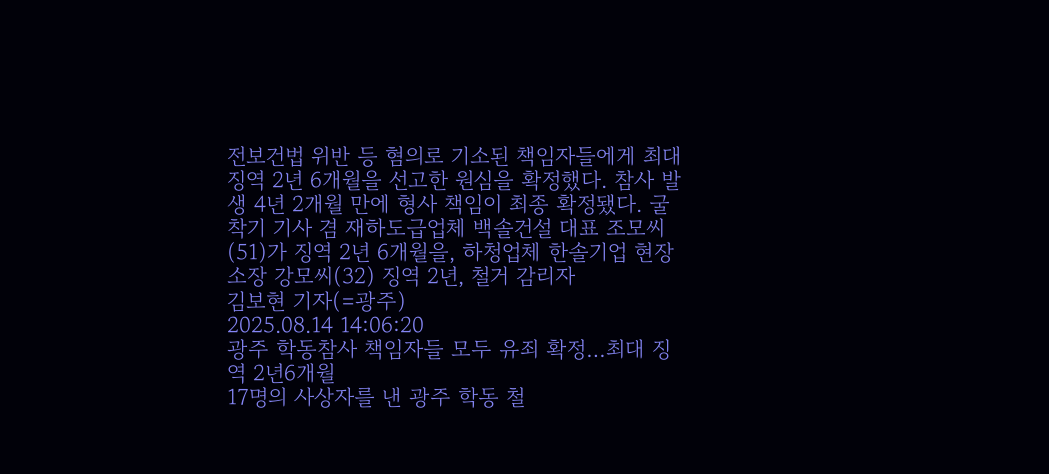전보건법 위반 등 혐의로 기소된 책임자들에게 최대 징역 2년 6개월을 선고한 원심을 확정했다. 참사 발생 4년 2개월 만에 형사 책임이 최종 확정됐다. 굴착기 기사 겸 재하도급업체 백솔건설 대표 조모씨(51)가 징역 2년 6개월을, 하청업체 한솔기업 현장소장 강모씨(32) 징역 2년, 철거 감리자
김보현 기자(=광주)
2025.08.14 14:06:20
광주 학동참사 책임자들 모두 유죄 확정…최대 징역 2년6개월
17명의 사상자를 낸 광주 학동 철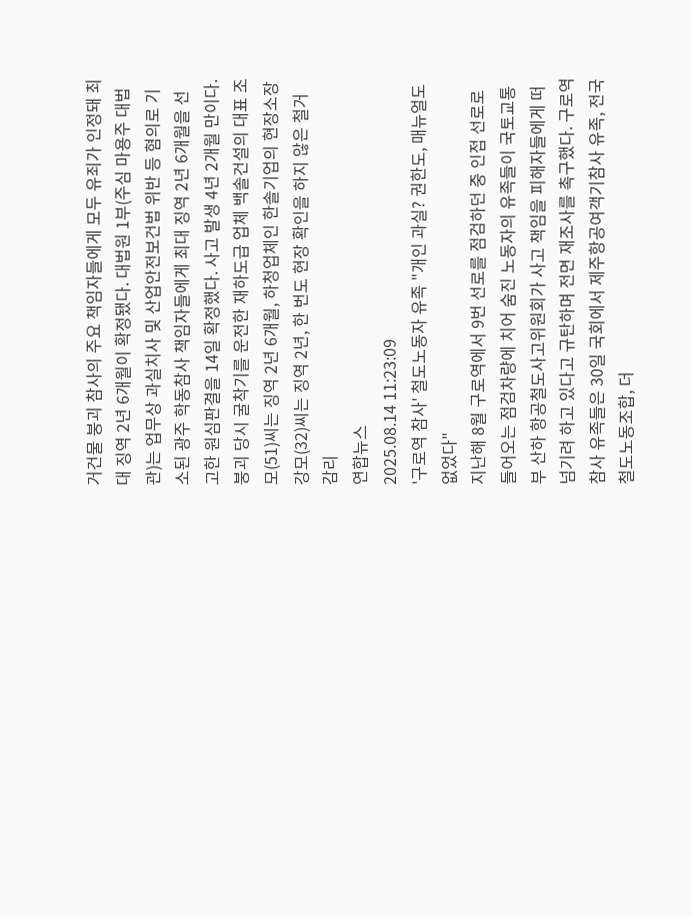거건물 붕괴 참사의 주요 책임자들에게 모두 유죄가 인정돼 최대 징역 2년 6개월이 확정됐다. 대법원 1부(주심 마용주 대법관)는 업무상 과실치사 및 산업안전보건법 위반 등 혐의로 기소된 광주 학동참사 책임자들에게 최대 징역 2년 6개월을 선고한 원심판결을 14일 확정했다. 사고 발생 4년 2개월 만이다. 붕괴 당시 굴착기를 운전한 재하도급 업체 백솔건설의 대표 조모(51)씨는 징역 2년 6개월, 하청업체인 한솔기업의 현장소장 강모(32)씨는 징역 2년, 한 번도 현장 확인을 하지 않은 철거 감리
연합뉴스
2025.08.14 11:23:09
'구로역 참사' 철도노동자 유족 "개인 과실? 권한도, 매뉴얼도 없었다"
지난해 8월 구로역에서 9번 선로를 점검하던 중 인접 선로로 들어오는 점검차량에 치어 숨진 노동자의 유족들이 국토교통부 산하 항공철도사고위원회가 사고 책임을 피해자들에게 떠넘기려 하고 있다고 규탄하며 전면 재조사를 촉구했다. 구로역 참사 유족들은 30일 국회에서 제주항공여객기참사 유족, 전국철도노동조합, 더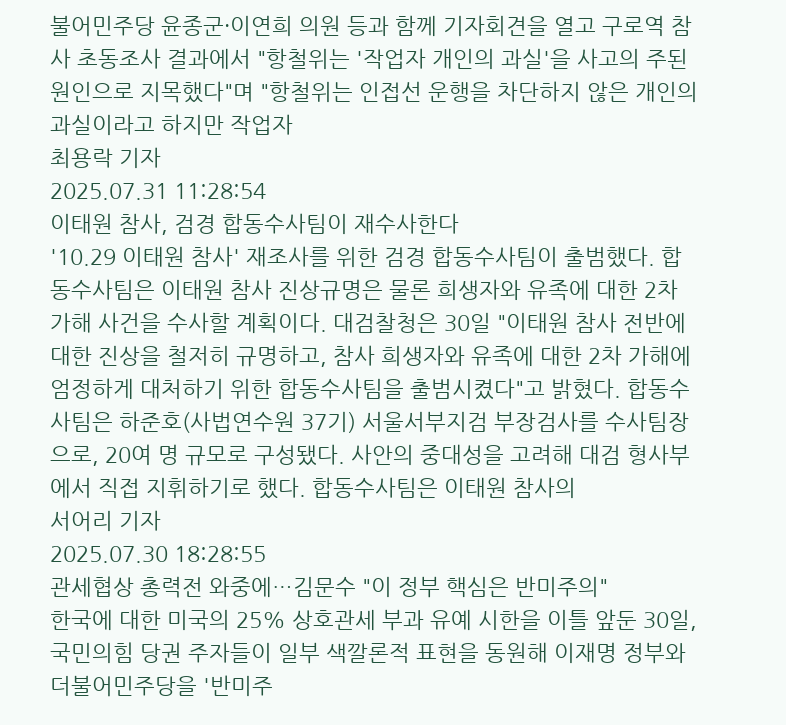불어민주당 윤종군·이연희 의원 등과 함께 기자회견을 열고 구로역 참사 초동조사 결과에서 "항철위는 '작업자 개인의 과실'을 사고의 주된 원인으로 지목했다"며 "항철위는 인접선 운행을 차단하지 않은 개인의 과실이라고 하지만 작업자
최용락 기자
2025.07.31 11:28:54
이태원 참사, 검경 합동수사팀이 재수사한다
'10.29 이태원 참사' 재조사를 위한 검경 합동수사팀이 출범했다. 합동수사팀은 이태원 참사 진상규명은 물론 희생자와 유족에 대한 2차 가해 사건을 수사할 계획이다. 대검찰청은 30일 "이태원 참사 전반에 대한 진상을 철저히 규명하고, 참사 희생자와 유족에 대한 2차 가해에 엄정하게 대처하기 위한 합동수사팀을 출범시켰다"고 밝혔다. 합동수사팀은 하준호(사법연수원 37기) 서울서부지검 부장검사를 수사팀장으로, 20여 명 규모로 구성됐다. 사안의 중대성을 고려해 대검 형사부에서 직접 지휘하기로 했다. 합동수사팀은 이태원 참사의
서어리 기자
2025.07.30 18:28:55
관세협상 총력전 와중에…김문수 "이 정부 핵심은 반미주의"
한국에 대한 미국의 25% 상호관세 부과 유예 시한을 이틀 앞둔 30일, 국민의힘 당권 주자들이 일부 색깔론적 표현을 동원해 이재명 정부와 더불어민주당을 '반미주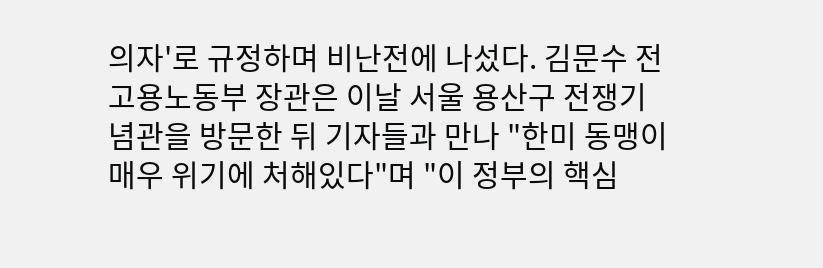의자'로 규정하며 비난전에 나섰다. 김문수 전 고용노동부 장관은 이날 서울 용산구 전쟁기념관을 방문한 뒤 기자들과 만나 "한미 동맹이 매우 위기에 처해있다"며 "이 정부의 핵심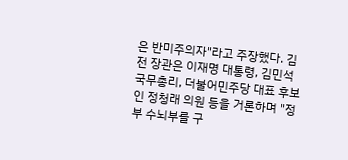은 반미주의자"라고 주장했다. 김 전 장관은 이재명 대통령, 김민석 국무총리, 더불어민주당 대표 후보인 정청래 의원 등을 거론하며 "정부 수뇌부를 구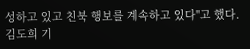성하고 있고 친북 행보를 계속하고 있다"고 했다.
김도희 기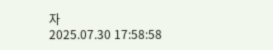자
2025.07.30 17:58:58